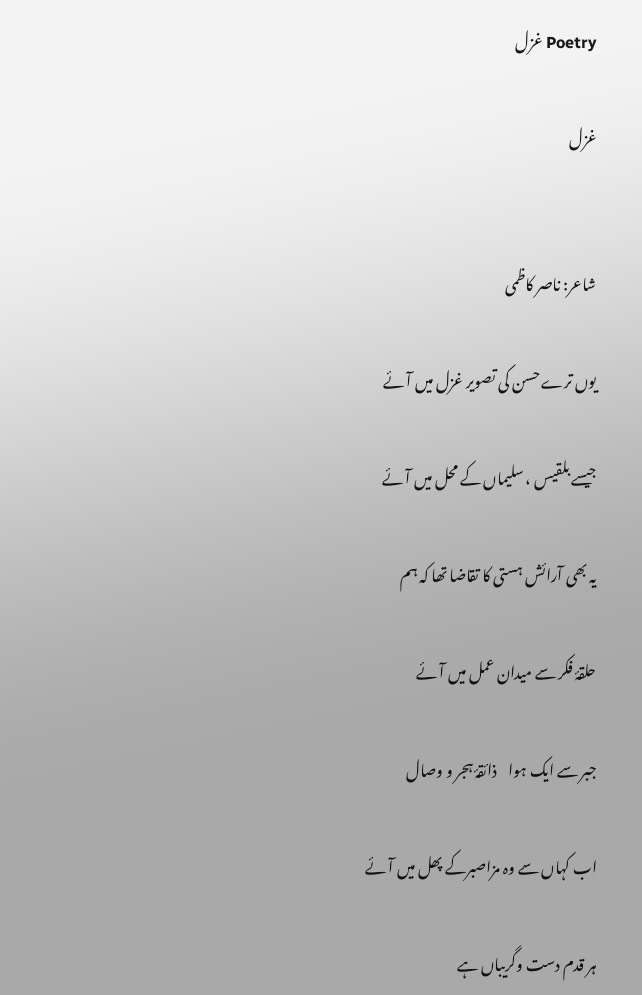Poetry غزل

غزل


شاعر: ناصر کاظمی

یوں ترے حسن کی تصویر غزل میں آئے

جیسے بلقیس ، سلیماں کے محل میں آئے

یہ بھی آرائش ہستی کا تقاضا تھا کہ ہم

حلقۂ فکر سے میدان عمل میں آئے

جبر سے ایک ہوا    ذائقۂ ہجر و وصال

اب کہاں سے وہ مزاصبرکے پھل میں آئے

ہر قدم دست وگریباں ہے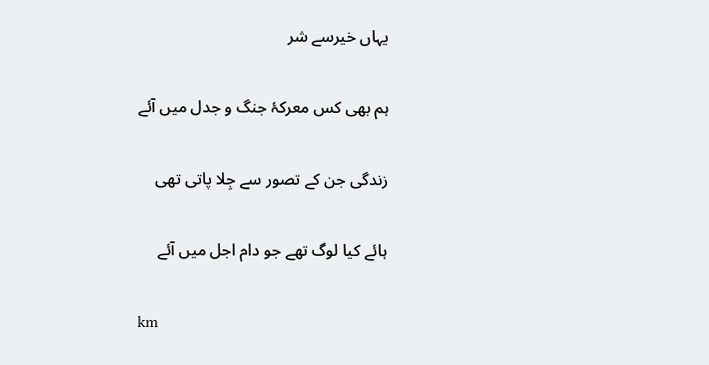یہاں خیرسے شر

ہم بھی کس معرکۂ جنگ و جدل میں آئے

زندگی جن کے تصور سے جِلا پاتی تھی

ہائے کیا لوگ تھے جو دام اجل میں آئے

km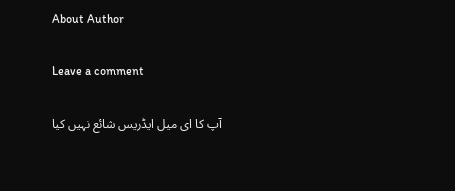About Author

Leave a comment

آپ کا ای میل ایڈریس شائع نہیں کیا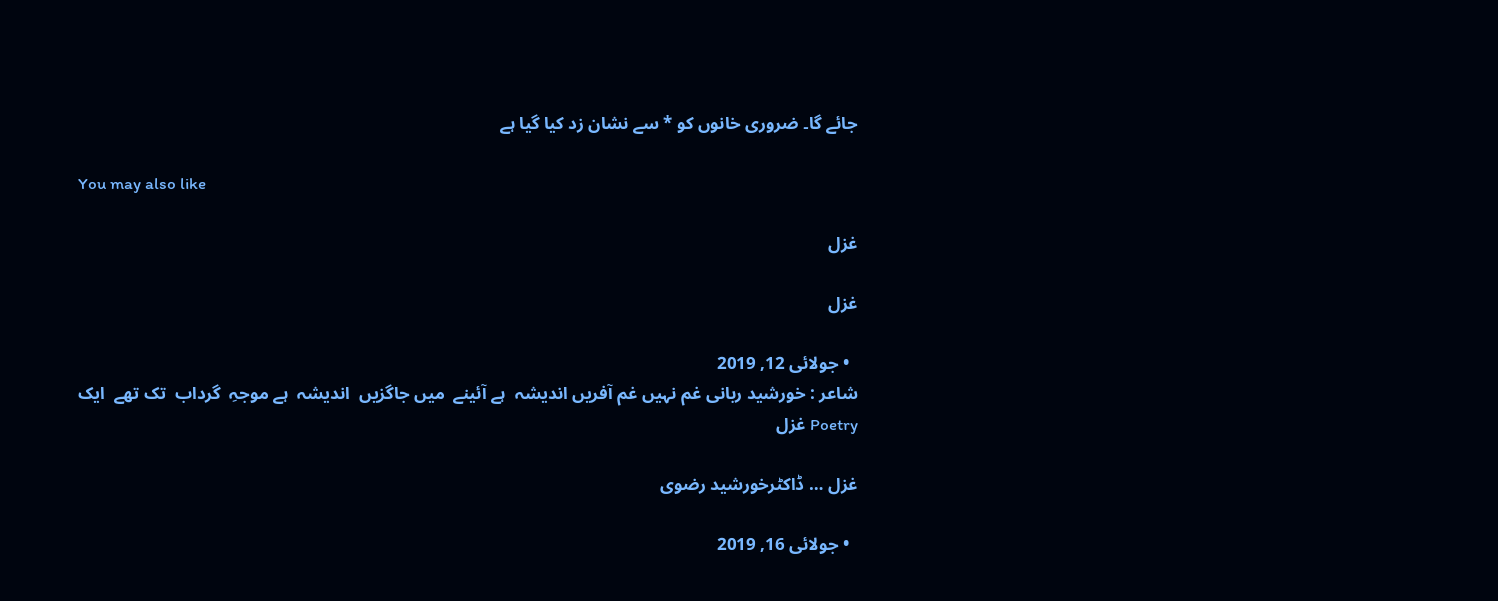جائے گا۔ ضروری خانوں کو * سے نشان زد کیا گیا ہے

You may also like

غزل

غزل

  • جولائی 12, 2019
شاعر : خورشید ربانی غم نہیں غم آفریں اندیشہ  ہے آئینے  میں جاگزیں  اندیشہ  ہے موجہِ  گرداب  تک تھے  ایک
Poetry غزل

غزل … ڈاکٹرخورشید رضوی

  • جولائی 16, 2019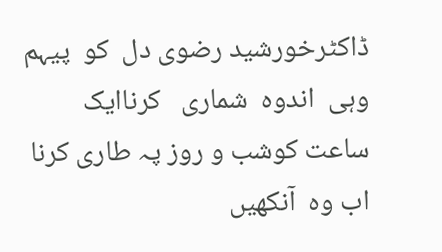ڈاکٹرخورشید رضوی دل  کو  پیہم    وہی  اندوہ  شماری   کرناایک ساعت کوشب و روز پہ طاری کرنا اب وہ  آنکھیں